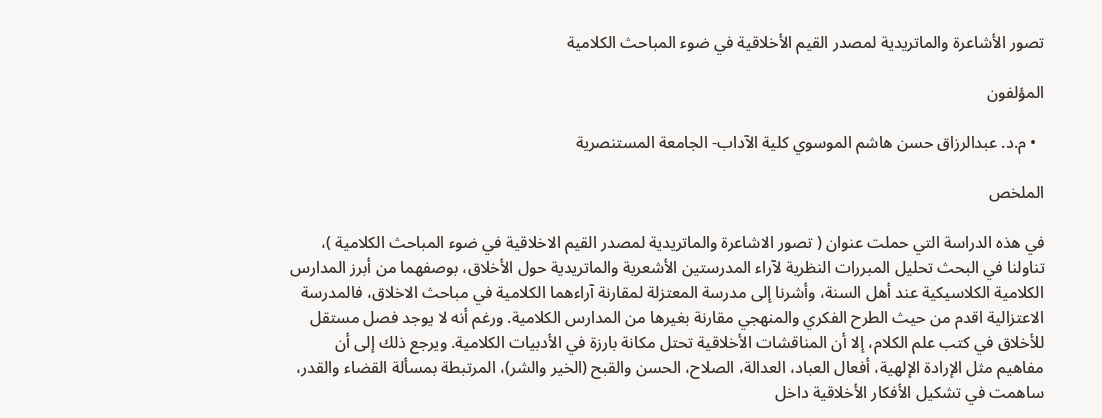تصور الأشاعرة والماتريدية لمصدر القيم الأخلاقية في ضوء المباحث الكلامية

المؤلفون

  • م.د. عبدالرزاق حسن هاشم الموسوي كلية الآداب- الجامعة المستنصرية

الملخص

في هذه الدراسة التي حملت عنوان ( تصور الاشاعرة والماتريدية لمصدر القيم الاخلاقية في ضوء المباحث الكلامية )، تناولنا في البحث تحليل المبررات النظرية لآراء المدرستين الأشعرية والماتريدية حول الأخلاق، بوصفهما من أبرز المدارس الكلامية الكلاسيكية عند أهل السنة، وأشرنا إلى مدرسة المعتزلة لمقارنة آراءهما الكلامية في مباحث الاخلاق، فالمدرسة الاعتزالية اقدم من حيث الطرح الفكري والمنهجي مقارنة بغيرها من المدارس الكلامية. ورغم أنه لا يوجد فصل مستقل للأخلاق في كتب علم الكلام، إلا أن المناقشات الأخلاقية تحتل مكانة بارزة في الأدبيات الكلامية. ويرجع ذلك إلى أن مفاهيم مثل الإرادة الإلهية، أفعال العباد، العدالة، الصلاح، الحسن والقبح (الخير والشر)، المرتبطة بمسألة القضاء والقدر، ساهمت في تشكيل الأفكار الأخلاقية داخل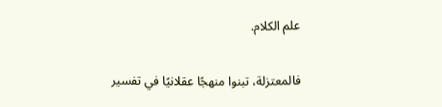علم الكلام.

فالمعتزلة، تبنوا منهجًا عقلانيًا في تفسير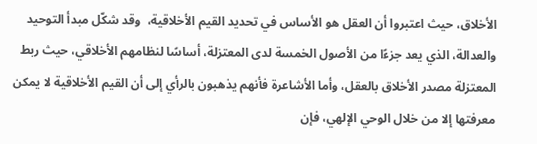الأخلاق، حيث اعتبروا أن العقل هو الأساس في تحديد القيم الأخلاقية،  وقد شكّل مبدأ التوحيد والعدالة، الذي يعد جزءًا من الأصول الخمسة لدى المعتزلة، أساسًا لنظامهم الأخلاقي، حيث ربط المعتزلة مصدر الأخلاق بالعقل، وأما الأشاعرة فأنهم يذهبون بالرأي إلى أن القيم الأخلاقية لا يمكن معرفتها إلا من خلال الوحي الإلهي، فإن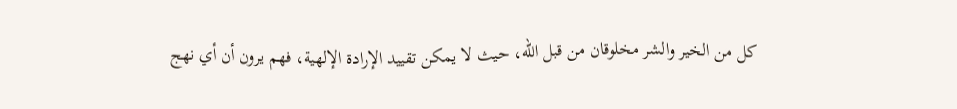كل من الخير والشر مخلوقان من قبل الله، حيث لا يمكن تقييد الإرادة الإلهية، فهم يرون أن أي نهج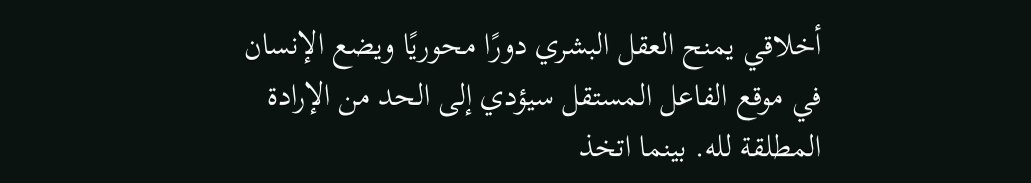أخلاقي يمنح العقل البشري دورًا محوريًا ويضع الإنسان في موقع الفاعل المستقل سيؤدي إلى الحد من الإرادة المطلقة لله. بينما اتخذ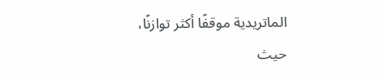الماتريدية موقفًا أكثر توازنًا، حيث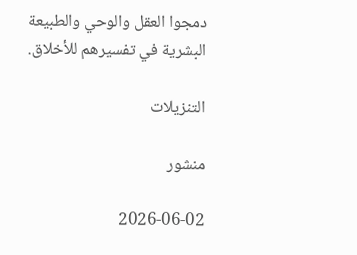دمجوا العقل والوحي والطبيعة البشرية في تفسيرهم للأخلاق.

التنزيلات

منشور

2026-06-02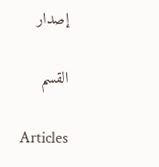إصدار

القسم

Articles